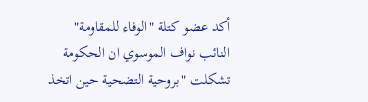أكد عضو كتلة "الوفاء للمقاومة" النائب نواف الموسوي ان الحكومة تشكلت "بروحية التضحية حين اتخذ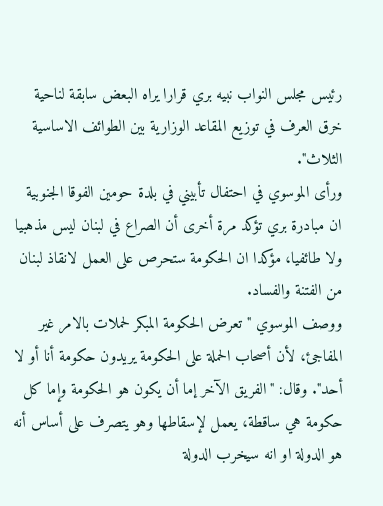رئيس مجلس النواب نبيه بري قرارا يراه البعض سابقة لناحية خرق العرف في توزيع المقاعد الوزارية بين الطوائف الاساسية الثلاث".
ورأى الموسوي في احتفال تأبيني في بلدة حومين الفوقا الجنوبية ان مبادرة بري تؤكد مرة أخرى أن الصراع في لبنان ليس مذهبيا ولا طائفيا، مؤكدا ان الحكومة ستحرص على العمل لانقاذ لبنان من الفتنة والفساد.
ووصف الموسوي "تعرض الحكومة المبكر لحملات بالامر غير المفاجئ، لأن أصحاب الحملة على الحكومة يريدون حكومة أنا أو لا أحد". وقال: "الفريق الآخر إما أن يكون هو الحكومة وإما كل حكومة هي ساقطة، يعمل لإسقاطها وهو يتصرف على أساس أنه هو الدولة او انه سيخرب الدولة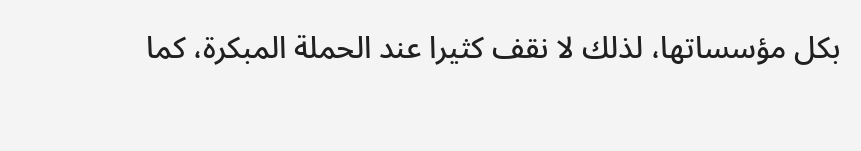بكل مؤسساتها، لذلك لا نقف كثيرا عند الحملة المبكرة، كما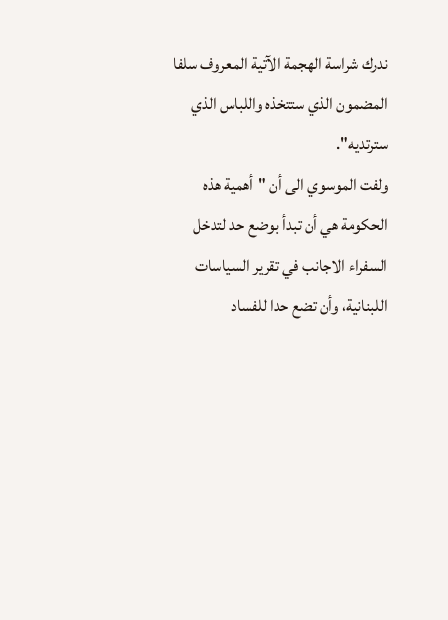ندرك شراسة الهجمة الآتية المعروف سلفا المضمون الذي ستتخذه واللباس الذي سترتديه".
ولفت الموسوي الى أن "أهمية هذه الحكومة هي أن تبدأ بوضع حد لتدخل السفراء الاجانب في تقرير السياسات اللبنانية، وأن تضع حدا للفساد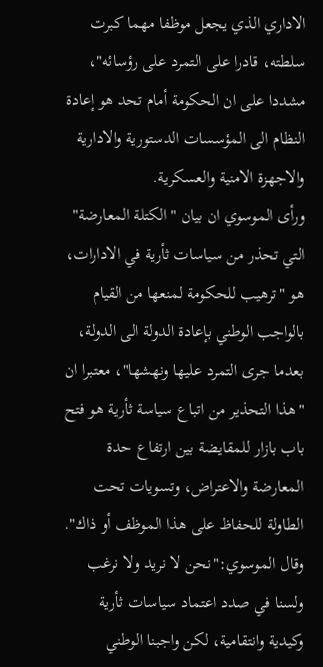الاداري الذي يجعل موظفا مهما كبرت سلطته، قادرا على التمرد على رؤسائه"، مشددا على ان الحكومة أمام تحد هو إعادة النظام الى المؤسسات الدستورية والادارية والاجهزة الامنية والعسكرية.
ورأى الموسوي ان بيان "الكتلة المعارضة" التي تحذر من سياسات ثأرية في الادارات، هو "ترهيب للحكومة لمنعها من القيام بالواجب الوطني بإعادة الدولة الى الدولة، بعدما جرى التمرد عليها ونهشها"، معتبرا ان "هذا التحذير من اتباع سياسة ثأرية هو فتح باب بازار للمقايضة بين ارتفاع حدة المعارضة والاعتراض، وتسويات تحت الطاولة للحفاظ على هذا الموظف أو ذاك".
وقال الموسوي:"نحن لا نريد ولا نرغب ولسنا في صدد اعتماد سياسات ثأرية وكيدية وانتقامية، لكن واجبنا الوطني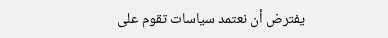يفترض أن نعتمد سياسات تقوم على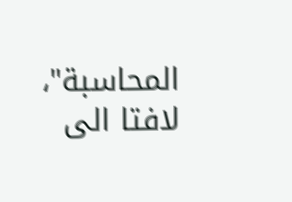المحاسبة"، لافتا الى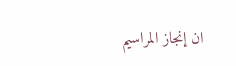ان إنجاز المراسيم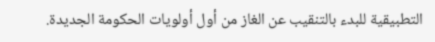التطبيقية للبدء بالتنقيب عن الغاز من أول أولويات الحكومة الجديدة.